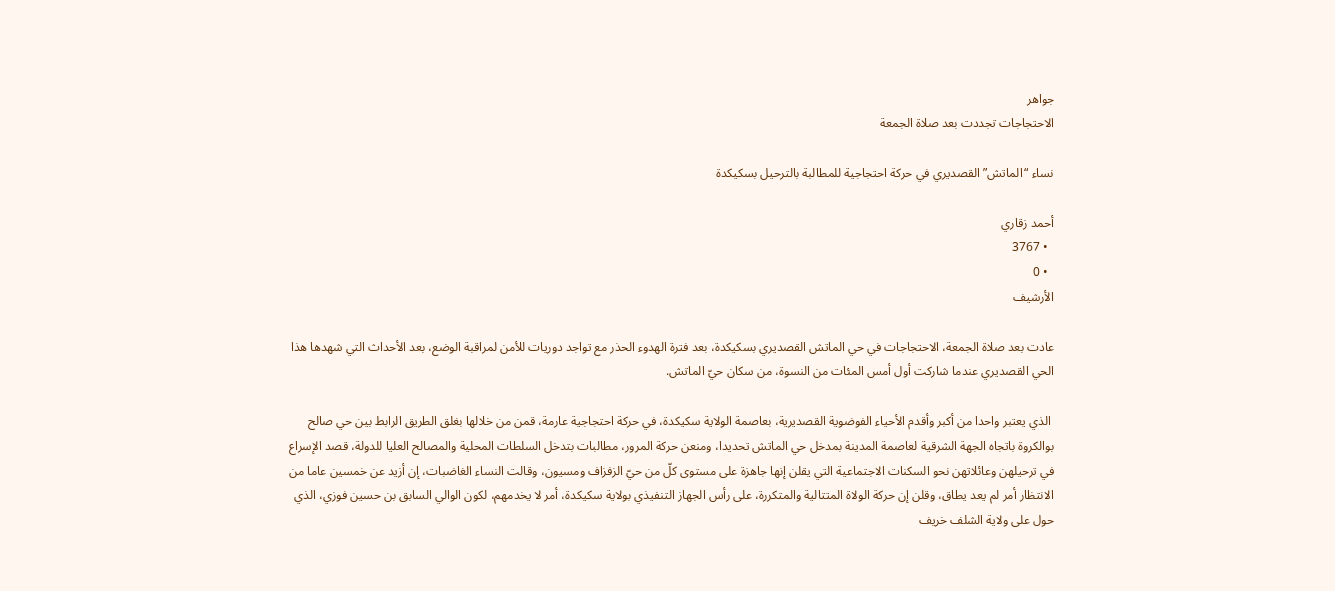جواهر
الاحتجاجات تجددت بعد صلاة الجمعة

نساء “الماتش” القصديري في حركة احتجاجية للمطالبة بالترحيل بسكيكدة

أحمد زقاري
  • 3767
  • 0
الأرشيف

عادت بعد صلاة الجمعة، الاحتجاجات في حي الماتش القصديري بسكيكدة، بعد فترة الهدوء الحذر مع تواجد دوريات للأمن لمراقبة الوضع، بعد الأحداث التي شهدها هذا الحي القصديري عندما شاركت أول أمس المئات من النسوة، من سكان حيّ الماتش.

 الذي يعتبر واحدا من أكبر وأقدم الأحياء الفوضوية القصديرية، بعاصمة الولاية سكيكدة، في حركة احتجاجية عارمة، قمن من خلالها بغلق الطريق الرابط بين حي صالح بوالكروة باتجاه الجهة الشرقية لعاصمة المدينة بمدخل حي الماتش تحديدا، ومنعن حركة المرور، مطالبات بتدخل السلطات المحلية والمصالح العليا للدولة، قصد الإسراع في ترحيلهن وعائلاتهن نحو السكنات الاجتماعية التي يقلن إنها جاهزة على مستوى كلّ من حيّ الزفزاف ومسيون، وقالت النساء الغاضبات، إن أزيد عن خمسين عاما من الانتظار أمر لم يعد يطاق، وقلن إن حركة الولاة المتتالية والمتكررة، على رأس الجهاز التنفيذي بولاية سكيكدة، أمر لا يخدمهم، لكون الوالي السابق بن حسين فوزي، الذي حول على ولاية الشلف خريف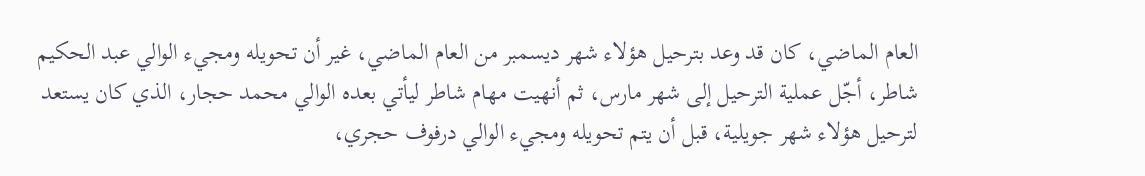العام الماضي، كان قد وعد بترحيل هؤلاء شهر ديسمبر من العام الماضي، غير أن تحويله ومجيء الوالي عبد الحكيم شاطر، أجّل عملية الترحيل إلى شهر مارس، ثم أنهيت مهام شاطر ليأتي بعده الوالي محمد حجار، الذي كان يستعد لترحيل هؤلاء شهر جويلية، قبل أن يتم تحويله ومجيء الوالي درفوف حجري،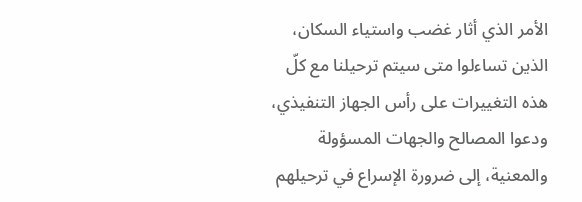الأمر الذي أثار غضب واستياء السكان، الذين تساءلوا متى سيتم ترحيلنا مع كلّ هذه التغييرات على رأس الجهاز التنفيذي، ودعوا المصالح والجهات المسؤولة والمعنية، إلى ضرورة الإسراع في ترحيلهم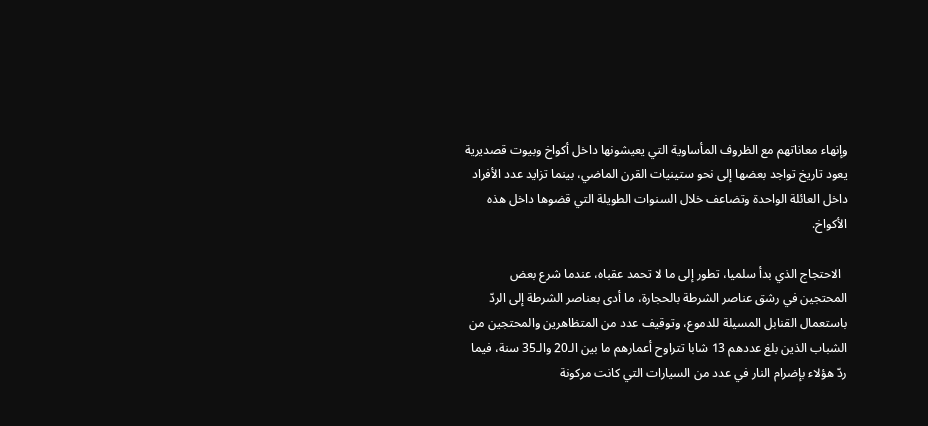وإنهاء معاناتهم مع الظروف المأساوية التي يعيشونها داخل أكواخ وبيوت قصديرية يعود تاريخ تواجد بعضها إلى نحو ستينيات القرن الماضي، بينما تزايد عدد الأفراد داخل العائلة الواحدة وتضاعف خلال السنوات الطويلة التي قضوها داخل هذه الأكواخ.

  الاحتجاج الذي بدأ سلميا، تطور إلى ما لا تحمد عقباه، عندما شرع بعض المحتجين في رشق عناصر الشرطة بالحجارة، ما أدى بعناصر الشرطة إلى الردّ باستعمال القنابل المسيلة للدموع، وتوقيف عدد من المتظاهرين والمحتجين من الشباب الذين بلغ عددهم 13 شابا تتراوح أعمارهم ما بين الـ20 والـ35 سنة، فيما ردّ هؤلاء بإضرام النار في عدد من السيارات التي كانت مركونة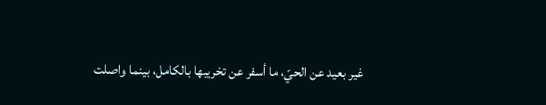غير بعيد عن الحيّ، ما أسفر عن تخريبها بالكامل، بينما واصلت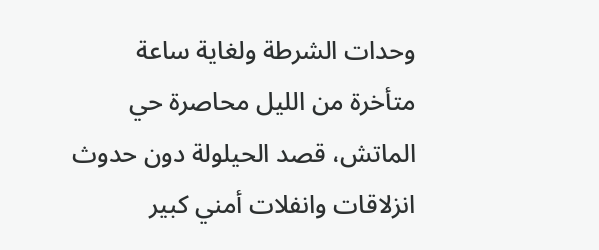وحدات الشرطة ولغاية ساعة متأخرة من الليل محاصرة حي الماتش، قصد الحيلولة دون حدوث انزلاقات وانفلات أمني كبير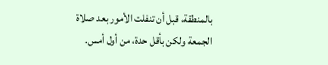بالمنطقة، قبل أن تنفلت الأمور بعد صلاة الجمعة ولكن بأقل حدة، من أول أمس.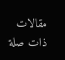مقالات ذات صلة